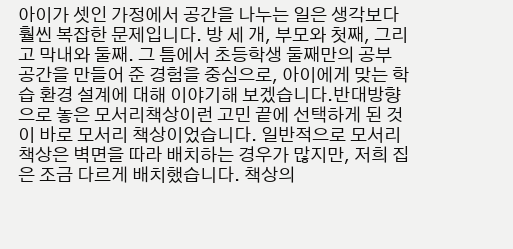아이가 셋인 가정에서 공간을 나누는 일은 생각보다 훨씬 복잡한 문제입니다. 방 세 개, 부모와 첫째, 그리고 막내와 둘째. 그 틈에서 초등학생 둘째만의 공부 공간을 만들어 준 경험을 중심으로, 아이에게 맞는 학습 환경 설계에 대해 이야기해 보겠습니다.반대방향으로 놓은 모서리책상이런 고민 끝에 선택하게 된 것이 바로 모서리 책상이었습니다. 일반적으로 모서리 책상은 벽면을 따라 배치하는 경우가 많지만, 저희 집은 조금 다르게 배치했습니다. 책상의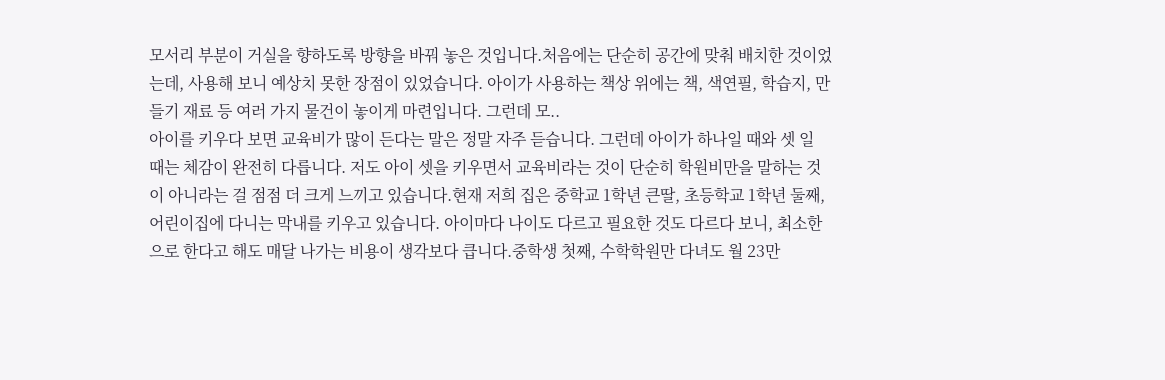모서리 부분이 거실을 향하도록 방향을 바꿔 놓은 것입니다.처음에는 단순히 공간에 맞춰 배치한 것이었는데, 사용해 보니 예상치 못한 장점이 있었습니다. 아이가 사용하는 책상 위에는 책, 색연필, 학습지, 만들기 재료 등 여러 가지 물건이 놓이게 마련입니다. 그런데 모..
아이를 키우다 보면 교육비가 많이 든다는 말은 정말 자주 듣습니다. 그런데 아이가 하나일 때와 셋 일 때는 체감이 완전히 다릅니다. 저도 아이 셋을 키우면서 교육비라는 것이 단순히 학원비만을 말하는 것이 아니라는 걸 점점 더 크게 느끼고 있습니다.현재 저희 집은 중학교 1학년 큰딸, 초등학교 1학년 둘째, 어린이집에 다니는 막내를 키우고 있습니다. 아이마다 나이도 다르고 필요한 것도 다르다 보니, 최소한으로 한다고 해도 매달 나가는 비용이 생각보다 큽니다.중학생 첫째, 수학학원만 다녀도 월 23만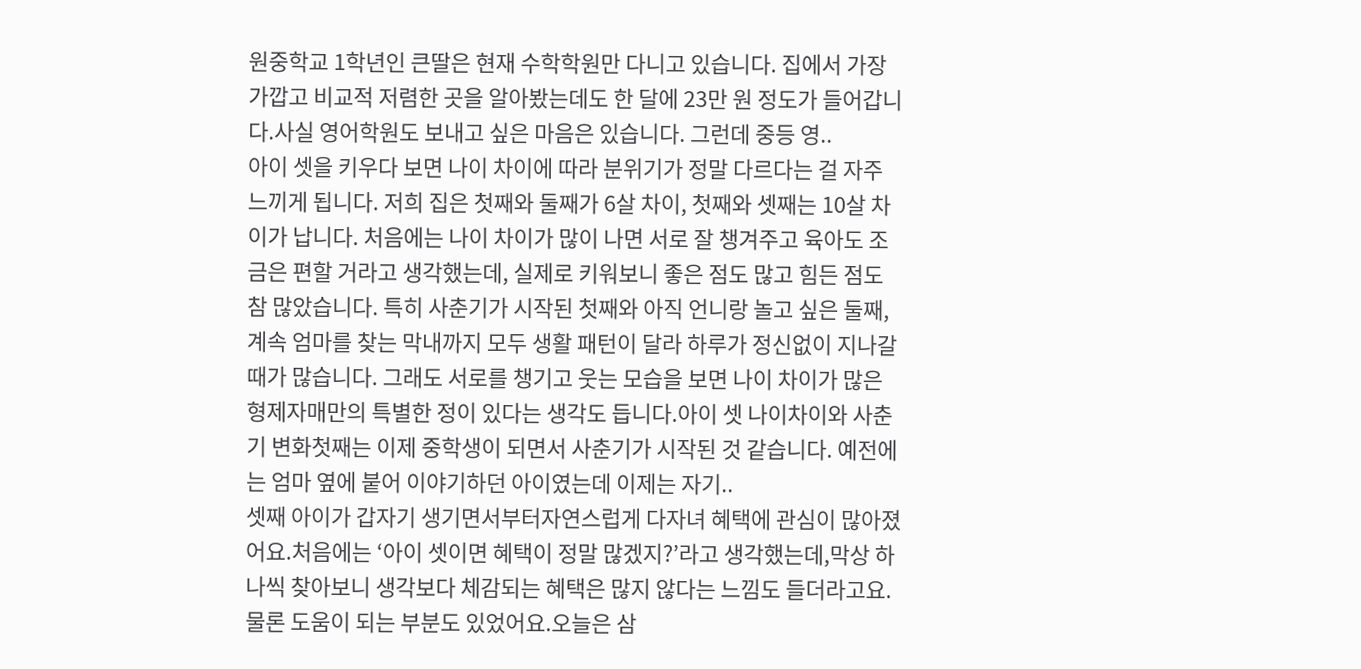원중학교 1학년인 큰딸은 현재 수학학원만 다니고 있습니다. 집에서 가장 가깝고 비교적 저렴한 곳을 알아봤는데도 한 달에 23만 원 정도가 들어갑니다.사실 영어학원도 보내고 싶은 마음은 있습니다. 그런데 중등 영..
아이 셋을 키우다 보면 나이 차이에 따라 분위기가 정말 다르다는 걸 자주 느끼게 됩니다. 저희 집은 첫째와 둘째가 6살 차이, 첫째와 셋째는 10살 차이가 납니다. 처음에는 나이 차이가 많이 나면 서로 잘 챙겨주고 육아도 조금은 편할 거라고 생각했는데, 실제로 키워보니 좋은 점도 많고 힘든 점도 참 많았습니다. 특히 사춘기가 시작된 첫째와 아직 언니랑 놀고 싶은 둘째, 계속 엄마를 찾는 막내까지 모두 생활 패턴이 달라 하루가 정신없이 지나갈 때가 많습니다. 그래도 서로를 챙기고 웃는 모습을 보면 나이 차이가 많은 형제자매만의 특별한 정이 있다는 생각도 듭니다.아이 셋 나이차이와 사춘기 변화첫째는 이제 중학생이 되면서 사춘기가 시작된 것 같습니다. 예전에는 엄마 옆에 붙어 이야기하던 아이였는데 이제는 자기..
셋째 아이가 갑자기 생기면서부터자연스럽게 다자녀 혜택에 관심이 많아졌어요.처음에는 ‘아이 셋이면 혜택이 정말 많겠지?’라고 생각했는데,막상 하나씩 찾아보니 생각보다 체감되는 혜택은 많지 않다는 느낌도 들더라고요.물론 도움이 되는 부분도 있었어요.오늘은 삼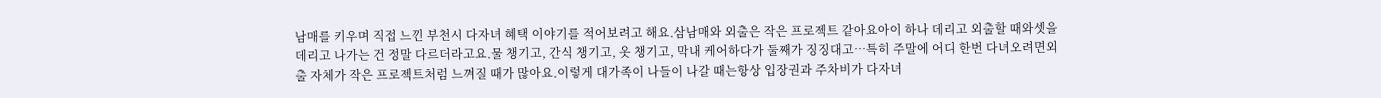남매를 키우며 직접 느낀 부천시 다자녀 혜택 이야기를 적어보려고 해요.삼남매와 외출은 작은 프로젝트 같아요아이 하나 데리고 외출할 때와셋을 데리고 나가는 건 정말 다르더라고요.물 챙기고, 간식 챙기고, 옷 챙기고, 막내 케어하다가 둘째가 징징대고…특히 주말에 어디 한번 다녀오려면외출 자체가 작은 프로젝트처럼 느껴질 때가 많아요.이렇게 대가족이 나들이 나갈 때는항상 입장권과 주차비가 다자녀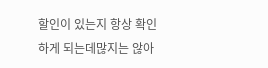할인이 있는지 항상 확인하게 되는데많지는 않아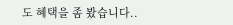도 혜택을 좀 봤습니다..